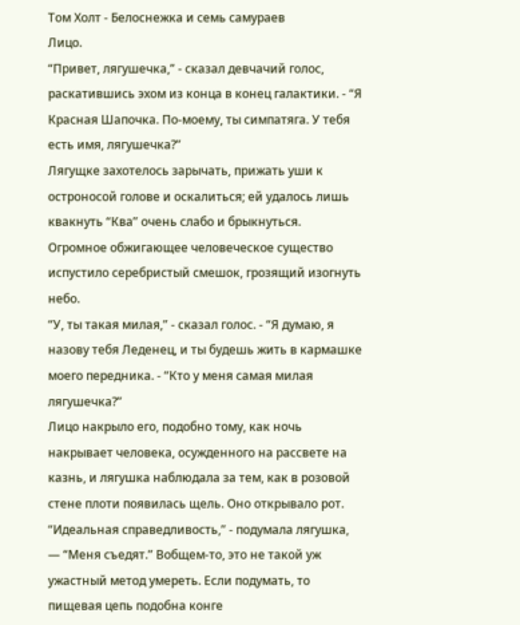Том Холт - Белоснежка и семь самураев
Лицо.
“Привет, лягушечка,” - сказал девчачий голос, раскатившись эхом из конца в конец галактики. - “Я Красная Шапочка. По-моему, ты симпатяга. У тебя есть имя, лягушечка?”
Лягущке захотелось зарычать, прижать уши к остроносой голове и оскалиться; ей удалось лишь квакнуть “Ква” очень слабо и брыкнуться. Огромное обжигающее человеческое существо испустило серебристый смешок, грозящий изогнуть небо.
“У, ты такая милая,” - сказал голос. - “Я думаю, я назову тебя Леденец, и ты будешь жить в кармашке моего передника. - “Кто у меня самая милая лягушечка?”
Лицо накрыло его, подобно тому, как ночь накрывает человека, осужденного на рассвете на казнь, и лягушка наблюдала за тем, как в розовой стене плоти появилась щель. Оно открывало рот.
“Идеальная справедливость,” - подумала лягушка, — “Меня съедят.” Вобщем-то, это не такой уж ужастный метод умереть. Если подумать, то пищевая цепь подобна конге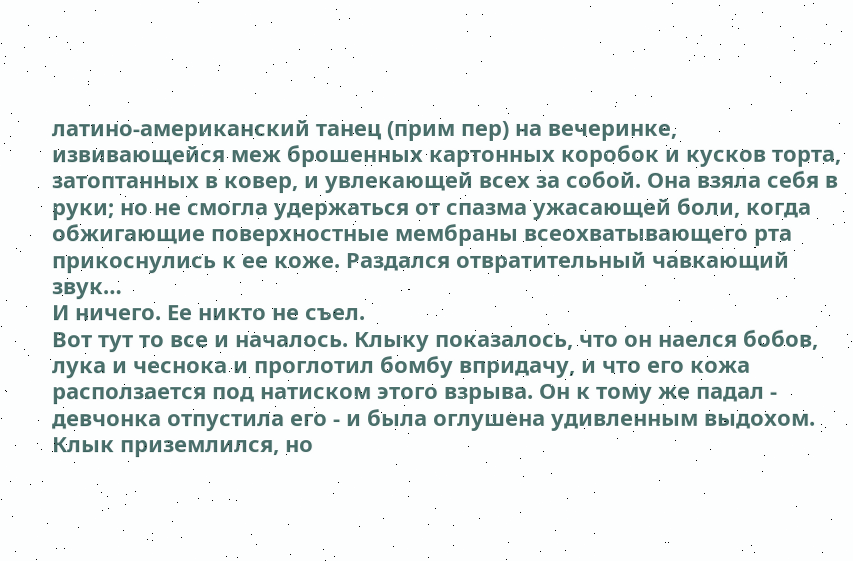латино-американский танец (прим пер) на вечеринке, извивающейся меж брошенных картонных коробок и кусков торта, затоптанных в ковер, и увлекающей всех за собой. Она взяла себя в руки; но не смогла удержаться от спазма ужасающей боли, когда обжигающие поверхностные мембраны всеохватывающего рта прикоснулись к ее коже. Раздался отвратительный чавкающий звук…
И ничего. Ее никто не съел.
Вот тут то все и началось. Клыку показалось, что он наелся бобов, лука и чеснока и проглотил бомбу впридачу, и что его кожа расползается под натиском этого взрыва. Он к тому же падал - девчонка отпустила его - и была оглушена удивленным выдохом. Клык приземлился, но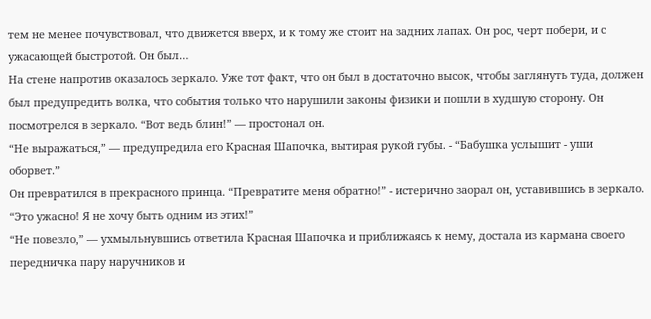тем не менее почувствовал, что движется вверх, и к тому же стоит на задних лапах. Он рос, черт побери, и с ужасающей быстротой. Он был…
На стене напротив оказалось зеркало. Уже тот факт, что он был в достаточно высок, чтобы заглянуть туда, должен был предупредить волка, что события только что нарушили законы физики и пошли в худшую сторону. Он посмотрелся в зеркало. “Вот ведь блин!” — простонал он.
“Не выражаться,” — предупредила его Красная Шапочка, вытирая рукой губы. - “Бабушка услышит - уши оборвет.”
Он превратился в прекрасного принца. “Превратите меня обратно!” - истерично заорал он, уставившись в зеркало. “Это ужасно! Я не хочу быть одним из этих!”
“Не повезло,” — ухмыльнувшись ответила Красная Шапочка и приближаясь к нему, достала из кармана своего передничка пару наручников и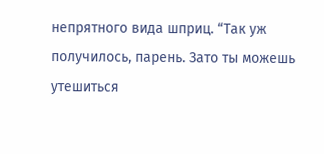непрятного вида шприц. “Так уж получилось, парень. Зато ты можешь утешиться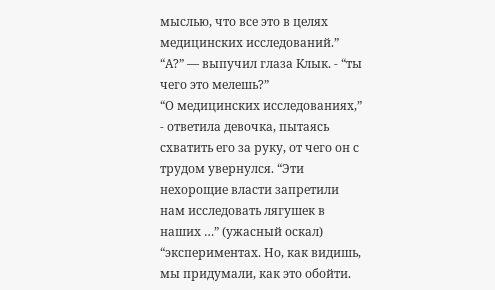мыслью, что все это в целях медицинских исследований.”
“А?” — выпучил глаза Клык. - “ты чего это мелешь?”
“О медицинских исследованиях,” - ответила девочка, пытаясь схватить его за руку, от чего он с трудом увернулся. “Эти нехорощие власти запретили нам исследовать лягушек в наших …” (ужасный оскал) “экспериментах. Но, как видишь, мы придумали, как это обойти.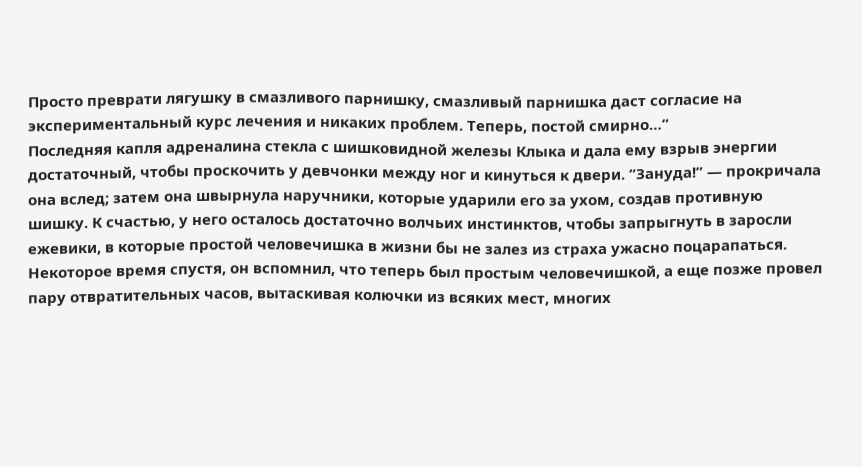Просто преврати лягушку в смазливого парнишку, смазливый парнишка даст согласие на экспериментальный курс лечения и никаких проблем. Теперь, постой смирно…”
Последняя капля адреналина стекла с шишковидной железы Клыка и дала ему взрыв энергии достаточный, чтобы проскочить у девчонки между ног и кинуться к двери. “Зануда!” — прокричала она вслед; затем она швырнула наручники, которые ударили его за ухом, создав противную шишку. К счастью, у него осталось достаточно волчьих инстинктов, чтобы запрыгнуть в заросли ежевики, в которые простой человечишка в жизни бы не залез из страха ужасно поцарапаться.
Некоторое время спустя, он вспомнил, что теперь был простым человечишкой, а еще позже провел пару отвратительных часов, вытаскивая колючки из всяких мест, многих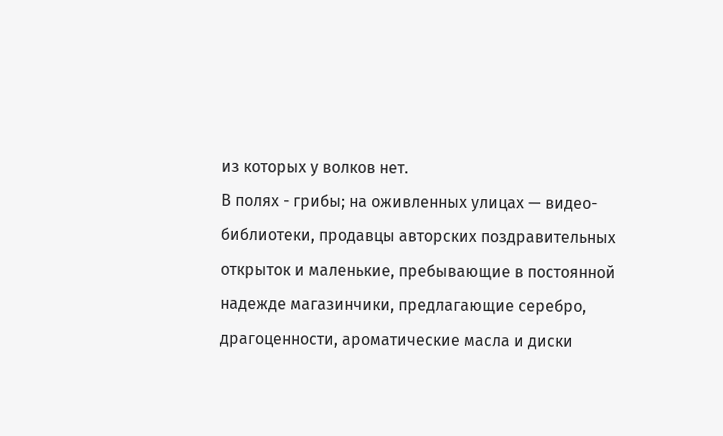из которых у волков нет.
В полях - грибы; на оживленных улицах — видео-библиотеки, продавцы авторских поздравительных открыток и маленькие, пребывающие в постоянной надежде магазинчики, предлагающие серебро, драгоценности, ароматические масла и диски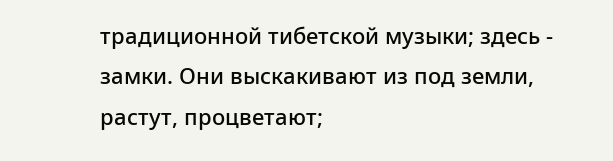традиционной тибетской музыки; здесь - замки. Они выскакивают из под земли, растут, процветают;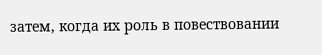затем, когда их роль в повествовании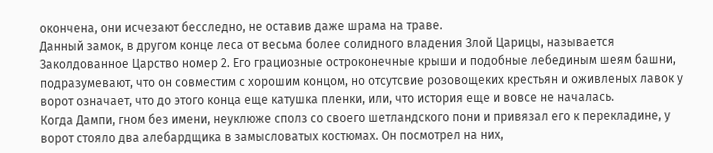окончена, они исчезают бесследно, не оставив даже шрама на траве.
Данный замок, в другом конце леса от весьма более солидного владения Злой Царицы, называется Заколдованное Царство номер 2. Его грациозные остроконечные крыши и подобные лебединым шеям башни, подразумевают, что он совместим с хорошим концом, но отсутсвие розовощеких крестьян и оживленых лавок у ворот означает, что до этого конца еще катушка пленки, или, что история еще и вовсе не началась.
Когда Дампи, гном без имени, неуклюже сполз со своего шетландского пони и привязал его к перекладине, у ворот стояло два алебардщика в замысловатых костюмах. Он посмотрел на них,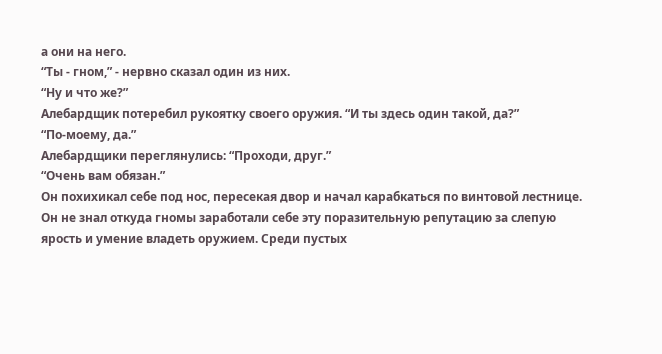а они на него.
“Ты - гном,” - нервно сказал один из них.
“Ну и что же?”
Алебардщик потеребил рукоятку своего оружия. “И ты здесь один такой, да?”
“По-моему, да.”
Алебардщики переглянулись: “Проходи, друг.”
“Очень вам обязан.”
Он похихикал себе под нос, пересекая двор и начал карабкаться по винтовой лестнице. Он не знал откуда гномы заработали себе эту поразительную репутацию за слепую ярость и умение владеть оружием. Среди пустых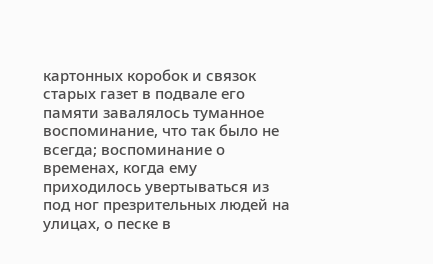картонных коробок и связок старых газет в подвале его памяти завалялось туманное воспоминание, что так было не всегда; воспоминание о временах, когда ему приходилось увертываться из под ног презрительных людей на улицах, о песке в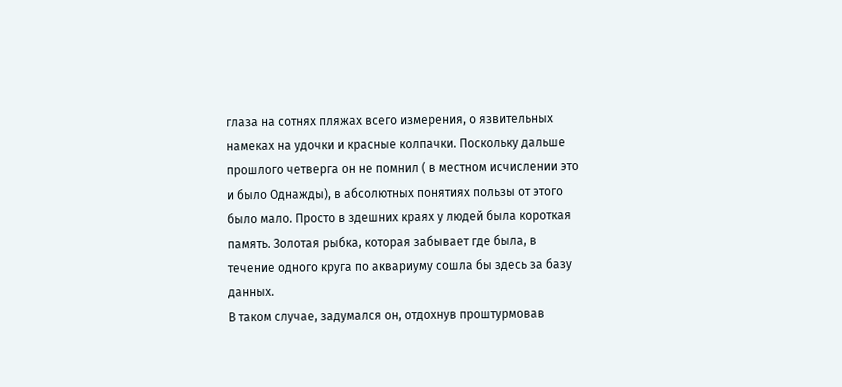глаза на сотнях пляжах всего измерения, о язвительных намеках на удочки и красные колпачки. Поскольку дальше прошлого четверга он не помнил ( в местном исчислении это и было Однажды), в абсолютных понятиях пользы от этого было мало. Просто в здешних краях у людей была короткая память. Золотая рыбка, которая забывает где была, в течение одного круга по аквариуму сошла бы здесь за базу данных.
В таком случае, задумался он, отдохнув проштурмовав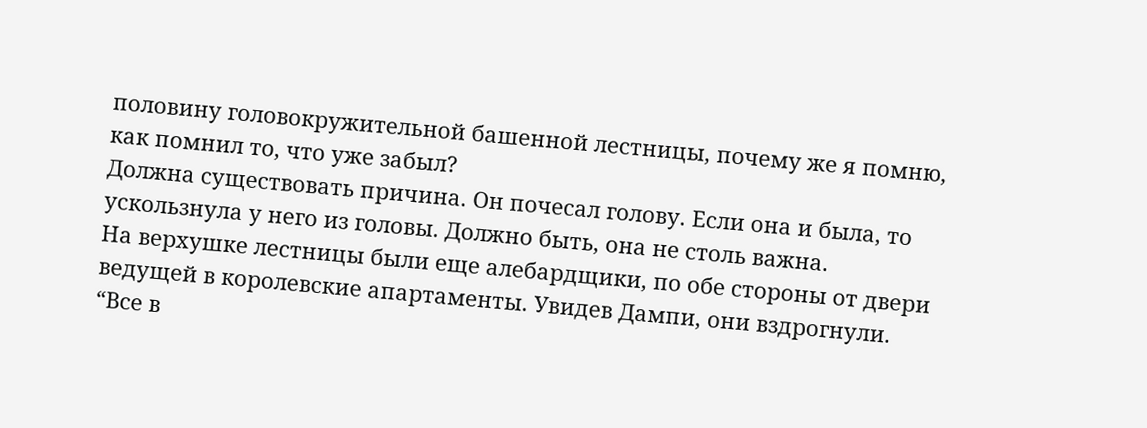половину головокружительной башенной лестницы, почему же я помню, как помнил то, что уже забыл?
Должна существовать причина. Он почесал голову. Если она и была, то ускользнула у него из головы. Должно быть, она не столь важна.
На верхушке лестницы были еще алебардщики, по обе стороны от двери ведущей в королевские апартаменты. Увидев Дампи, они вздрогнули.
“Все в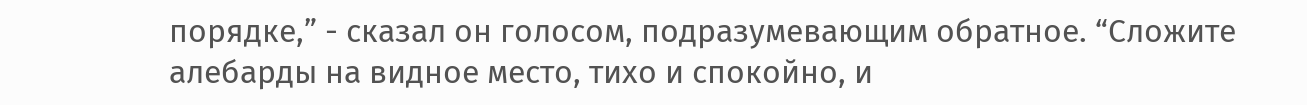порядке,” - сказал он голосом, подразумевающим обратное. “Сложите алебарды на видное место, тихо и спокойно, и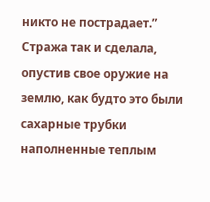никто не пострадает.”
Стража так и сделала, опустив свое оружие на землю, как будто это были сахарные трубки наполненные теплым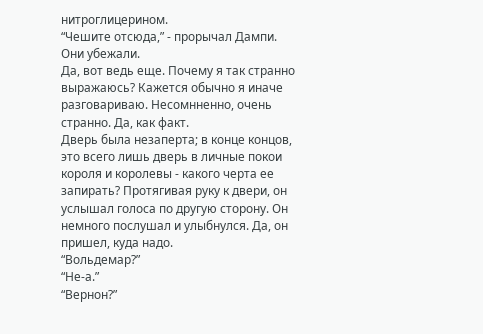нитроглицерином.
“Чешите отсюда,” - прорычал Дампи. Они убежали.
Да, вот ведь еще. Почему я так странно выражаюсь? Кажется обычно я иначе разговариваю. Несомнненно, очень странно. Да, как факт.
Дверь была незаперта; в конце концов, это всего лишь дверь в личные покои короля и королевы - какого черта ее запирать? Протягивая руку к двери, он услышал голоса по другую сторону. Он немного послушал и улыбнулся. Да, он пришел, куда надо.
“Вольдемар?”
“Не-а.”
“Вернон?”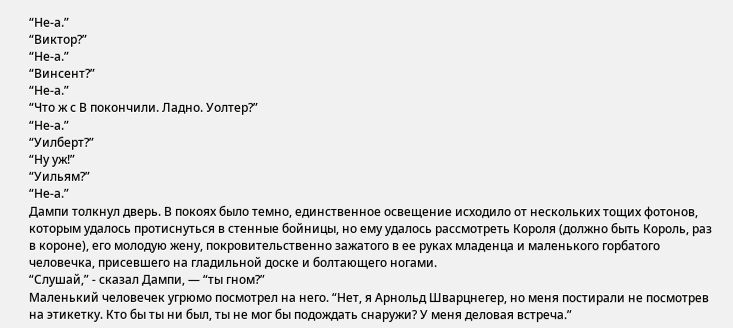“Не-а.”
“Виктор?”
“Не-а.”
“Винсент?”
“Не-а.”
“Что ж с В покончили. Ладно. Уолтер?”
“Не-а.”
“Уилберт?”
“Ну уж!”
“Уильям?”
“Не-а.”
Дампи толкнул дверь. В покоях было темно, единственное освещение исходило от нескольких тощих фотонов, которым удалось протиснуться в стенные бойницы, но ему удалось рассмотреть Короля (должно быть Король, раз в короне), его молодую жену, покровительственно зажатого в ее руках младенца и маленького горбатого человечка, присевшего на гладильной доске и болтающего ногами.
“Слушай,” - сказал Дампи, — “ты гном?”
Маленький человечек угрюмо посмотрел на него. “Нет, я Арнольд Шварцнегер, но меня постирали не посмотрев на этикетку. Кто бы ты ни был, ты не мог бы подождать снаружи? У меня деловая встреча.”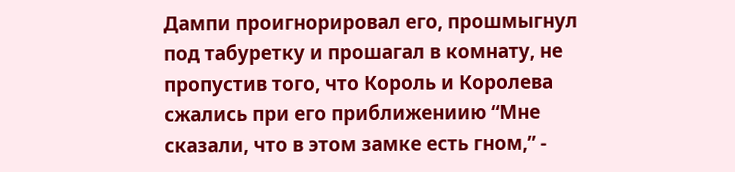Дампи проигнорировал его, прошмыгнул под табуретку и прошагал в комнату, не пропустив того, что Король и Королева сжались при его приближениию “Мне сказали, что в этом замке есть гном,” -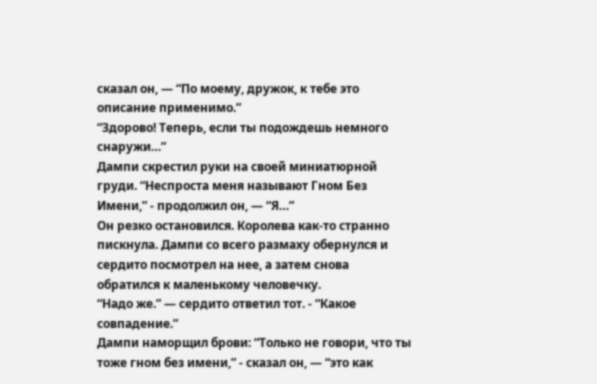сказал он, — “По моему, дружок, к тебе это описание применимо.”
“Здорово! Теперь, если ты подождешь немного снаружи…”
Дампи скрестил руки на своей миниатюрной груди. “Неспроста меня называют Гном Без Имени,” - продолжил он, — “Я…”
Он резко остановился. Королева как-то странно пискнула. Дампи со всего размаху обернулся и сердито посмотрел на нее, а затем снова обратился к маленькому человечку.
“Надо же.” — сердито ответил тот. - “Какое совпадение.”
Дампи наморщил брови: “Только не говори, что ты тоже гном без имени,” - сказал он, — “это как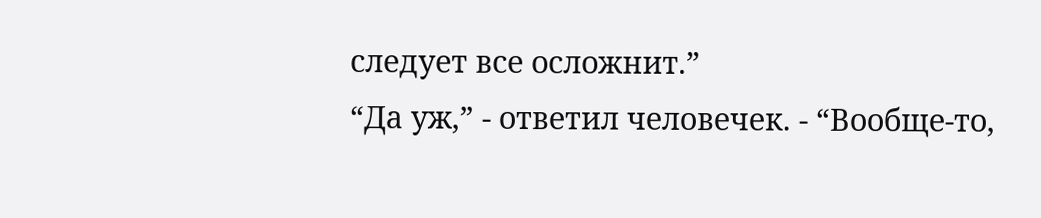следует все осложнит.”
“Да уж,” - ответил человечек. - “Вообще-то,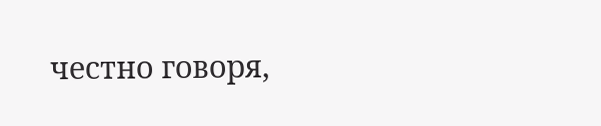честно говоря,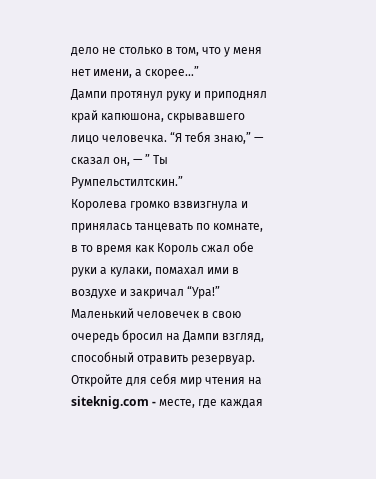дело не столько в том, что у меня нет имени, а скорее…”
Дампи протянул руку и приподнял край капюшона, скрывавшего лицо человечка. “Я тебя знаю,” — сказал он, — ” Ты Румпельстилтскин.”
Королева громко взвизгнула и принялась танцевать по комнате, в то время как Король сжал обе руки а кулаки, помахал ими в воздухе и закричал “Ура!” Маленький человечек в свою очередь бросил на Дампи взгляд, способный отравить резервуар.
Откройте для себя мир чтения на siteknig.com - месте, где каждая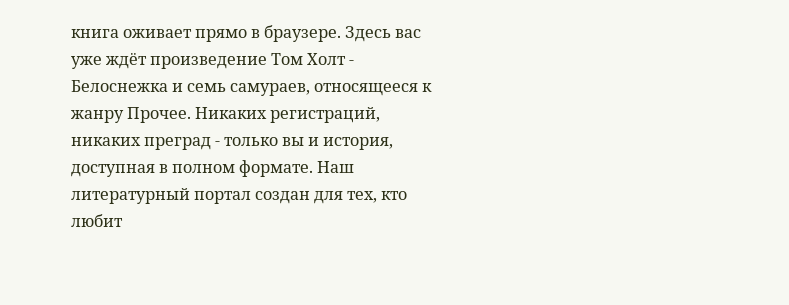книга оживает прямо в браузере. Здесь вас уже ждёт произведение Том Холт - Белоснежка и семь самураев, относящееся к жанру Прочее. Никаких регистраций, никаких преград - только вы и история, доступная в полном формате. Наш литературный портал создан для тех, кто любит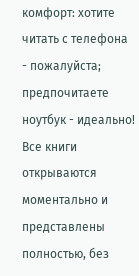комфорт: хотите читать с телефона - пожалуйста; предпочитаете ноутбук - идеально! Все книги открываются моментально и представлены полностью, без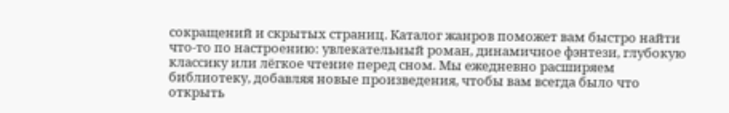сокращений и скрытых страниц. Каталог жанров поможет вам быстро найти что-то по настроению: увлекательный роман, динамичное фэнтези, глубокую классику или лёгкое чтение перед сном. Мы ежедневно расширяем библиотеку, добавляя новые произведения, чтобы вам всегда было что открыть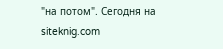"на потом". Сегодня на siteknig.com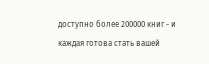доступно более 200000 книг - и каждая готова стать вашей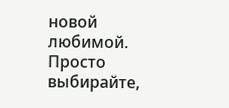новой любимой. Просто выбирайте,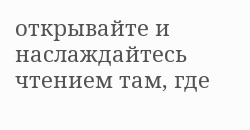открывайте и наслаждайтесь чтением там, где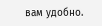вам удобно.